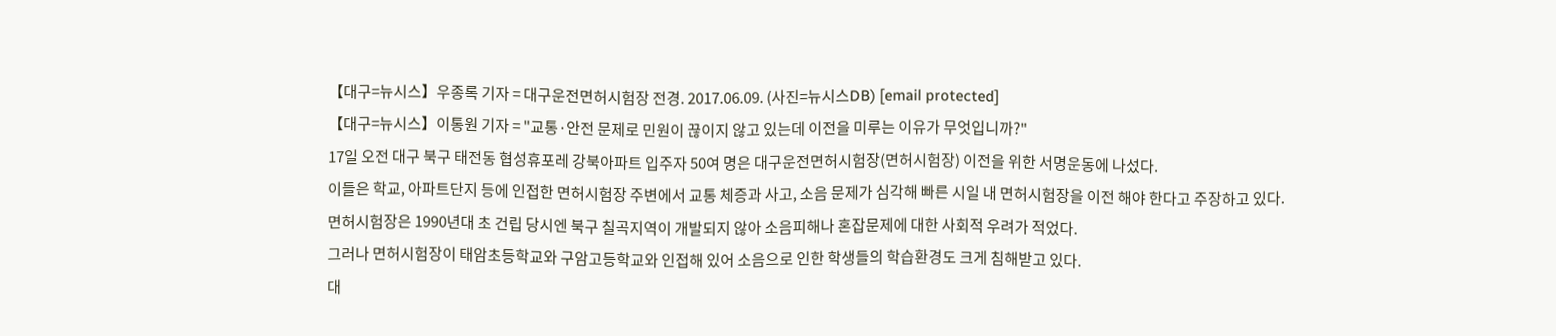【대구=뉴시스】우종록 기자 = 대구운전면허시험장 전경. 2017.06.09. (사진=뉴시스DB) [email protected]
【대구=뉴시스】이통원 기자 = "교통·안전 문제로 민원이 끊이지 않고 있는데 이전을 미루는 이유가 무엇입니까?"
17일 오전 대구 북구 태전동 협성휴포레 강북아파트 입주자 50여 명은 대구운전면허시험장(면허시험장) 이전을 위한 서명운동에 나섰다.
이들은 학교, 아파트단지 등에 인접한 면허시험장 주변에서 교통 체증과 사고, 소음 문제가 심각해 빠른 시일 내 면허시험장을 이전 해야 한다고 주장하고 있다.
면허시험장은 1990년대 초 건립 당시엔 북구 칠곡지역이 개발되지 않아 소음피해나 혼잡문제에 대한 사회적 우려가 적었다.
그러나 면허시험장이 태암초등학교와 구암고등학교와 인접해 있어 소음으로 인한 학생들의 학습환경도 크게 침해받고 있다.
대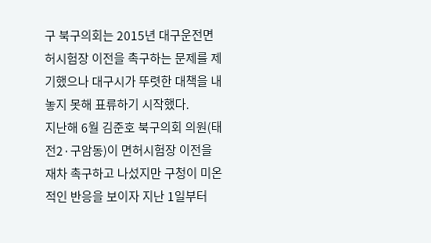구 북구의회는 2015년 대구운전면허시험장 이전을 촉구하는 문제를 제기했으나 대구시가 뚜렷한 대책을 내놓지 못해 표류하기 시작했다.
지난해 6월 김준호 북구의회 의원(태전2·구암동)이 면허시험장 이전을 재차 촉구하고 나섰지만 구청이 미온적인 반응을 보이자 지난 1일부터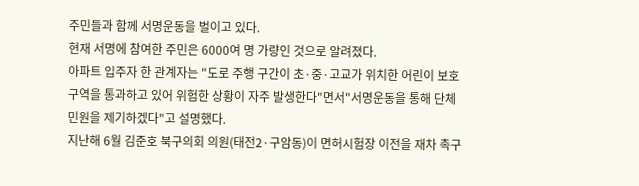주민들과 함께 서명운동을 벌이고 있다.
현재 서명에 참여한 주민은 6000여 명 가량인 것으로 알려졌다.
아파트 입주자 한 관계자는 "도로 주행 구간이 초·중·고교가 위치한 어린이 보호구역을 통과하고 있어 위험한 상황이 자주 발생한다"면서"서명운동을 통해 단체 민원을 제기하겠다"고 설명했다.
지난해 6월 김준호 북구의회 의원(태전2·구암동)이 면허시험장 이전을 재차 촉구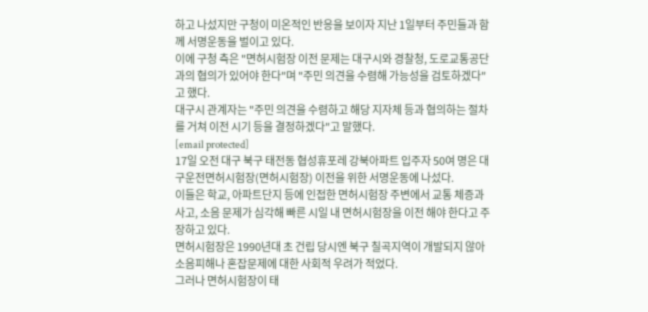하고 나섰지만 구청이 미온적인 반응을 보이자 지난 1일부터 주민들과 함께 서명운동을 벌이고 있다.
이에 구청 측은 "면허시험장 이전 문제는 대구시와 경찰청, 도로교통공단과의 협의가 있어야 한다"며 "주민 의견을 수렴해 가능성을 검토하겠다"고 했다.
대구시 관계자는 "주민 의견을 수렴하고 해당 지자체 등과 협의하는 절차를 거쳐 이전 시기 등을 결정하겠다"고 말했다.
[email protected]
17일 오전 대구 북구 태전동 협성휴포레 강북아파트 입주자 50여 명은 대구운전면허시험장(면허시험장) 이전을 위한 서명운동에 나섰다.
이들은 학교, 아파트단지 등에 인접한 면허시험장 주변에서 교통 체증과 사고, 소음 문제가 심각해 빠른 시일 내 면허시험장을 이전 해야 한다고 주장하고 있다.
면허시험장은 1990년대 초 건립 당시엔 북구 칠곡지역이 개발되지 않아 소음피해나 혼잡문제에 대한 사회적 우려가 적었다.
그러나 면허시험장이 태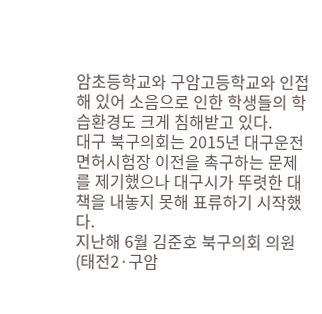암초등학교와 구암고등학교와 인접해 있어 소음으로 인한 학생들의 학습환경도 크게 침해받고 있다.
대구 북구의회는 2015년 대구운전면허시험장 이전을 촉구하는 문제를 제기했으나 대구시가 뚜렷한 대책을 내놓지 못해 표류하기 시작했다.
지난해 6월 김준호 북구의회 의원(태전2·구암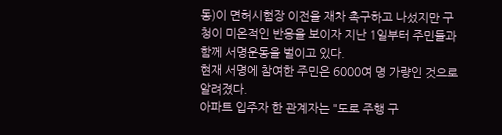동)이 면허시험장 이전을 재차 촉구하고 나섰지만 구청이 미온적인 반응을 보이자 지난 1일부터 주민들과 함께 서명운동을 벌이고 있다.
현재 서명에 참여한 주민은 6000여 명 가량인 것으로 알려졌다.
아파트 입주자 한 관계자는 "도로 주행 구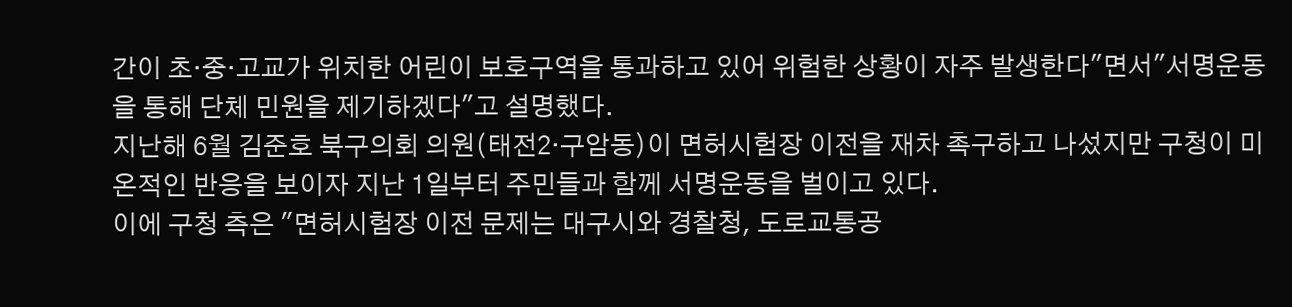간이 초·중·고교가 위치한 어린이 보호구역을 통과하고 있어 위험한 상황이 자주 발생한다"면서"서명운동을 통해 단체 민원을 제기하겠다"고 설명했다.
지난해 6월 김준호 북구의회 의원(태전2·구암동)이 면허시험장 이전을 재차 촉구하고 나섰지만 구청이 미온적인 반응을 보이자 지난 1일부터 주민들과 함께 서명운동을 벌이고 있다.
이에 구청 측은 "면허시험장 이전 문제는 대구시와 경찰청, 도로교통공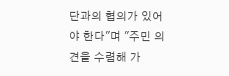단과의 협의가 있어야 한다"며 "주민 의견을 수렴해 가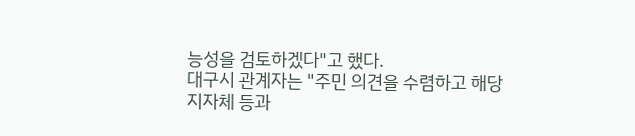능성을 검토하겠다"고 했다.
대구시 관계자는 "주민 의견을 수렴하고 해당 지자체 등과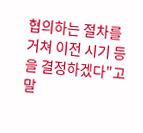협의하는 절차를 거쳐 이전 시기 등을 결정하겠다"고 말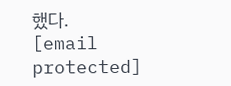했다.
[email protected]